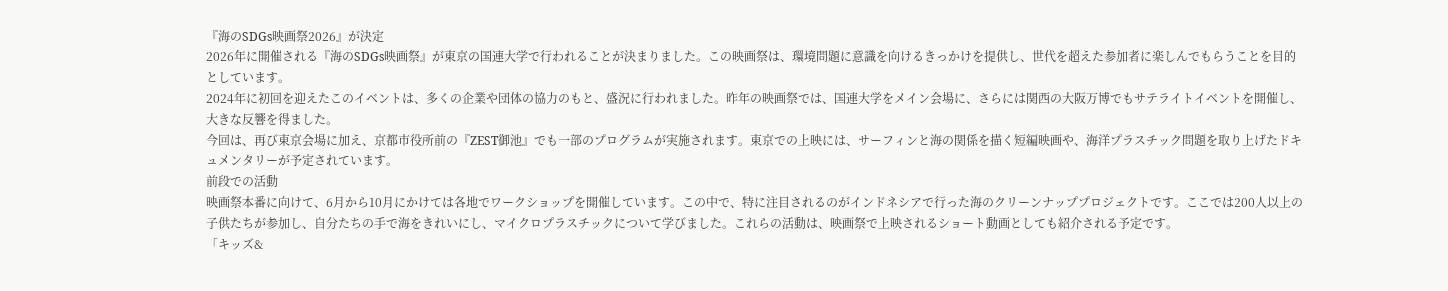『海のSDGs映画祭2026』が決定
2026年に開催される『海のSDGs映画祭』が東京の国連大学で行われることが決まりました。この映画祭は、環境問題に意識を向けるきっかけを提供し、世代を超えた参加者に楽しんでもらうことを目的としています。
2024年に初回を迎えたこのイベントは、多くの企業や団体の協力のもと、盛況に行われました。昨年の映画祭では、国連大学をメイン会場に、さらには関西の大阪万博でもサテライトイベントを開催し、大きな反響を得ました。
今回は、再び東京会場に加え、京都市役所前の『ZEST御池』でも一部のプログラムが実施されます。東京での上映には、サーフィンと海の関係を描く短編映画や、海洋プラスチック問題を取り上げたドキュメンタリーが予定されています。
前段での活動
映画祭本番に向けて、6月から10月にかけては各地でワークショップを開催しています。この中で、特に注目されるのがインドネシアで行った海のクリーンナッププロジェクトです。ここでは200人以上の子供たちが参加し、自分たちの手で海をきれいにし、マイクロプラスチックについて学びました。これらの活動は、映画祭で上映されるショート動画としても紹介される予定です。
「キッズ&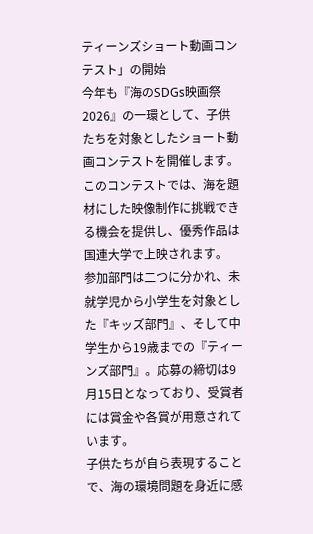ティーンズショート動画コンテスト」の開始
今年も『海のSDGs映画祭2026』の一環として、子供たちを対象としたショート動画コンテストを開催します。このコンテストでは、海を題材にした映像制作に挑戦できる機会を提供し、優秀作品は国連大学で上映されます。
参加部門は二つに分かれ、未就学児から小学生を対象とした『キッズ部門』、そして中学生から19歳までの『ティーンズ部門』。応募の締切は9月15日となっており、受賞者には賞金や各賞が用意されています。
子供たちが自ら表現することで、海の環境問題を身近に感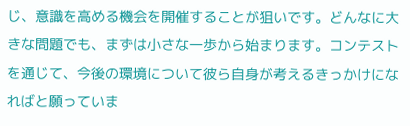じ、意識を高める機会を開催することが狙いです。どんなに大きな問題でも、まずは小さな一歩から始まります。コンテストを通じて、今後の環境について彼ら自身が考えるきっかけになればと願っていま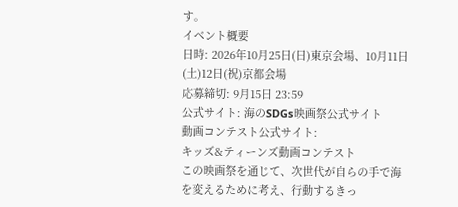す。
イベント概要
日時: 2026年10月25日(日)東京会場、10月11日(土)12日(祝)京都会場
応募締切: 9月15日 23:59
公式サイト: 海のSDGs映画祭公式サイト
動画コンテスト公式サイト:
キッズ&ティーンズ動画コンテスト
この映画祭を通じて、次世代が自らの手で海を変えるために考え、行動するきっ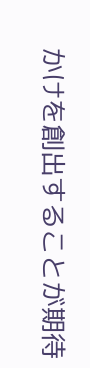かけを創出することが期待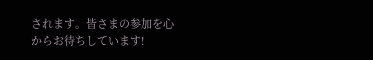されます。皆さまの参加を心からお待ちしています!